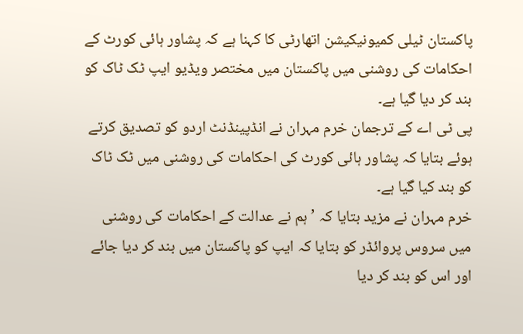پاکستان ٹیلی کمیونیکیشن اتھارٹی کا کہنا ہے کہ پشاور ہائی کورٹ کے احکامات کی روشنی میں پاکستان میں مختصر ویڈیو ایپ ٹک ٹاک کو بند کر دیا گیا ہے۔
پی ٹی اے کے ترجمان خرم مہران نے انڈپینڈنٹ اردو کو تصدیق کرتے ہوئے بتایا کہ پشاور ہائی کورٹ کی احکامات کی روشنی میں ٹک ٹاک کو بند کیا گیا ہے۔
خرم مہران نے مزید بتایا کہ ’ہم نے عدالت کے احکامات کی روشنی میں سروس پروائڈر کو بتایا کہ ایپ کو پاکستان میں بند کر دیا جائے اور اس کو بند کر دیا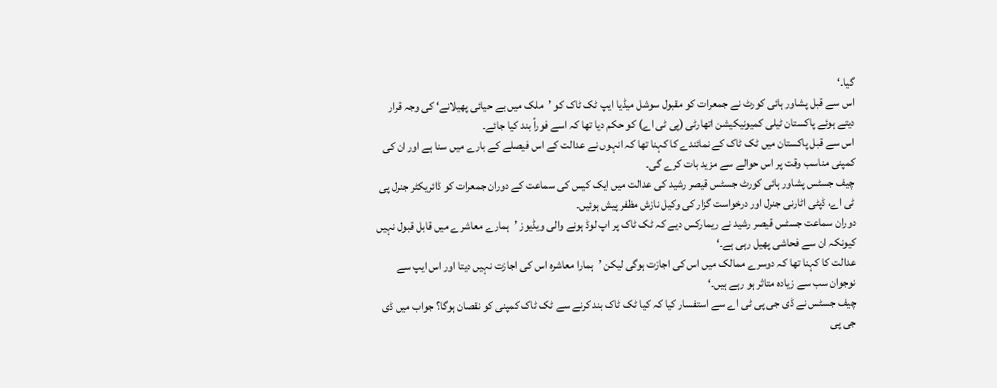گیا۔‘
اس سے قبل پشاور ہائی کورٹ نے جمعرات کو مقبول سوشل میڈیا ایپ ٹک ٹاک کو ’ملک میں بے حیائی پھیلانے‘ کی وجہ قرار دیتے ہوئے پاکستان ٹیلی کمیونیکیشن اتھارٹی (پی ٹی اے) کو حکم دیا تھا کہ اسے فوراً بند کیا جائے۔
اس سے قبل پاکستان میں ٹک ٹاک کے نمائندے کا کہنا تھا کہ انہوں نے عدالت کے اس فیصلے کے بارے میں سنا ہے اور ان کی کمپنی مناسب وقت پر اس حوالے سے مزید بات کرے گی۔
چیف جسٹس پشاور ہائی کورٹ جسٹس قیصر رشید کی عدالت میں ایک کیس کی سماعت کے دوران جمعرات کو ڈائریکٹر جنرل پی ٹی اے، ڈپٹی اٹارنی جنرل اور درخواست گزار کی وکیل نازش مظفر پیش ہوئیں۔
دوران سماعت جسٹس قیصر رشید نے ریمارکس دیے کہ ٹک ٹاک پر اپ لوڈ ہونے والی ویڈیوز ’ہمارے معاشرے میں قابل قبول نہیں کیونکہ ان سے فحاشی پھیل رہی ہے۔‘
عدالت کا کہنا تھا کہ دوسرے ممالک میں اس کی اجازت ہوگی لیکن ’ہمارا معاشرہ اس کی اجازت نہیں دیتا اور اس ایپ سے نوجوان سب سے زیادہ متاثر ہو رہے ہیں۔‘
چیف جسٹس نے ڈی جی پی ٹی اے سے استفسار کیا کہ کیا ٹک ٹاک بند کرنے سے ٹک ٹاک کمپنی کو نقصان ہوگا؟ جواب میں ڈی جی پی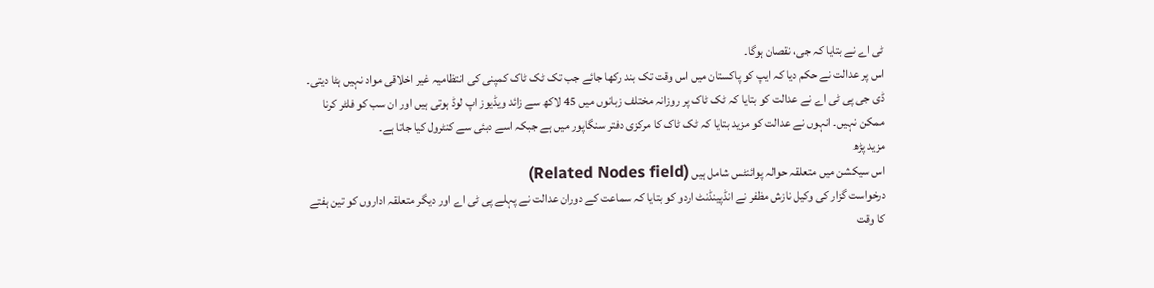ٹی اے نے بتایا کہ جی، نقصان ہوگا۔
اس پر عدالت نے حکم دیا کہ ایپ کو پاکستان میں اس وقت تک بند رکھا جائے جب تک ٹک ٹاک کمپنی کی انتظامیہ غیر اخلاقی مواد نہیں ہٹا دیتی۔
ڈی جی پی ٹی اے نے عدالت کو بتایا کہ ٹک ٹاک پر روزانہ مختلف زبانوں میں 45 لاکھ سے زائد ویڈیوز اپ لوڈ ہوتی ہیں اور ان سب کو فلٹر کرنا ممکن نہیں۔ انہوں نے عدالت کو مزید بتایا کہ ٹک ٹاک کا مرکزی دفتر سنگاپور میں ہے جبکہ اسے دبئی سے کنٹرول کیا جاتا ہے۔
مزید پڑھ
اس سیکشن میں متعلقہ حوالہ پوائنٹس شامل ہیں (Related Nodes field)
درخواست گزار کی وکیل نازش مظفر نے انڈپینڈنٹ اردو کو بتایا کہ سماعت کے دوران عدالت نے پہلے پی ٹی اے اور دیگر متعلقہ اداروں کو تین ہفتے کا وقت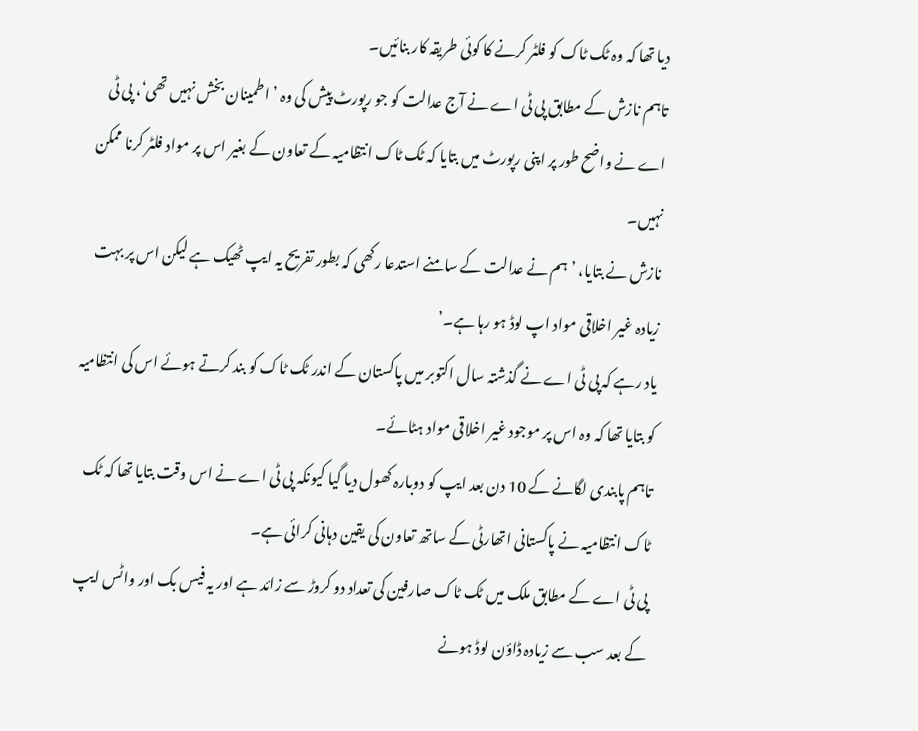دیا تھا کہ وہ ٹک ٹاک کو فلٹر کرنے کا کوئی طریقہ کار بنائیں۔
تاہم نازش کے مطابق پی ٹی اے نے آج عدالت کو جو رپورٹ پیش کی وہ ’اطمینان بخش نہیں تھی‘، پی ٹی اے نے واضح طور پر اپنی رپورٹ میں بتایا کہ ٹک ٹاک انتظامیہ کے تعاون کے بغیر اس پر مواد فلٹر کرنا ممکن نہیں۔
نازش نے بتایا، ’ہم نے عدالت کے سامنے استدعا رکھی کہ بطور تفریح یہ ایپ ٹھیک ہے لیکن اس پر بہت زیادہ غیر اخلاقی مواد اپ لوڈ ہو رہا ہے۔’
یاد رہے کہ پی ٹی اے نے گذشتہ سال اکتوبر میں پاکستان کے اندر ٹک ٹاک کو بند کرتے ہوئے اس کی انتظامیہ کو بتایا تھا کہ وہ اس پر موجود غیر اخلاقی مواد ہٹائے۔
تاہم پابندی لگانے کے 10 دن بعد ایپ کو دوبارہ کھول دیا گیا کیونکہ پی ٹی اے نے اس وقت بتایا تھا کہ ٹک ٹاک انتظامیہ نے پاکستانی اتھارٹی کے ساتھ تعاون کی یقین دہانی کرائی ہے۔
پی ٹی اے کے مطابق ملک میں ٹک ٹاک صارفین کی تعداد دو کروڑ سے زائد ہے اور یہ فیس بک اور واٹس ایپ کے بعد سب سے زیادہ ڈاؤن لوڈ ہونے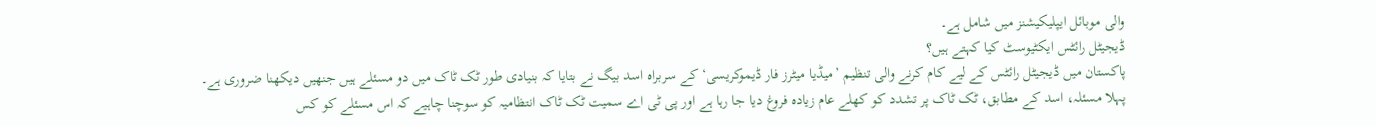والی موبائل ایپلیکیشنز میں شامل ہے۔
ڈیجیٹل رائٹس ایکٹیوسٹ کیا کہتے ہیں؟
پاکستان میں ڈیجیٹل رائٹس کے لیے کام کرنے والی تنظیم ’میڈیا میٹرز فار ڈیموکریسی‘ کے سربراہ اسد بیگ نے بتایا کہ بنیادی طور ٹک ٹاک میں دو مسئلے ہیں جنھیں دیکھنا ضروری ہے۔
پہلا مسئلہ، اسد کے مطابق، ٹک ٹاک پر تشدد کو کھلے عام زیادہ فروغ دیا جا رہا ہے اور پی ٹی اے سمیت ٹک ٹاک انتظامیہ کو سوچنا چاہیے کہ اس مسئلے کو کس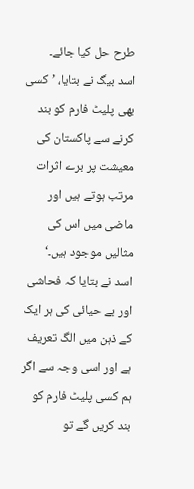طرح حل کیا جائے۔
اسد بیگ نے بتایا، ’کسی بھی پلیٹ فارم کو بند کرنے سے پاکستان کی معیشت پر برے اثرات مرتب ہوتے ہیں اور ماضی میں اس کی مثالیں موجود ہیں۔‘
اسد نے بتایا کہ فحاشی اور بے حیائی کی ہر ایک کے ذہن میں الگ تعریف ہے اور اسی وجہ سے اگر ہم کسی پلیٹ فارم کو بند کریں گے تو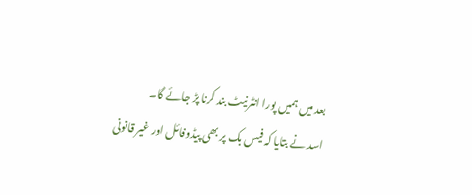بعد میں ہمیں پورا انٹرنیٹ بند کرنا پڑ جائے گا۔
اسد نے بتایا کہ فیس بک پر بھی پیڈوفائل اور غیر قانونی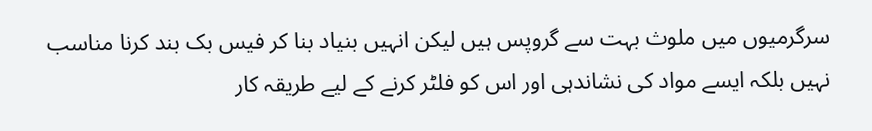سرگرمیوں میں ملوث بہت سے گروپس ہیں لیکن انہیں بنیاد بنا کر فیس بک بند کرنا مناسب نہیں بلکہ ایسے مواد کی نشاندہی اور اس کو فلٹر کرنے کے لیے طریقہ کار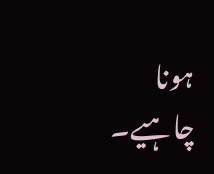ہونا چاہیے۔